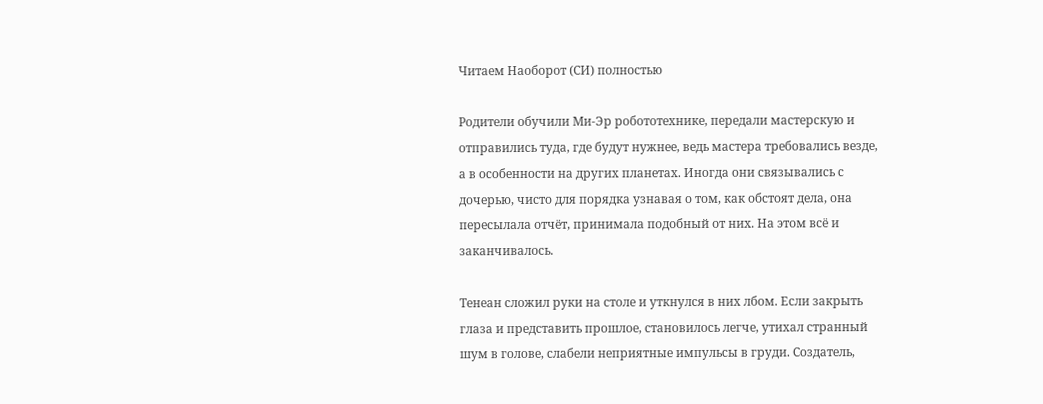Читаем Наоборот (СИ) полностью

Родители обучили Ми-Эр робототехнике, передали мастерскую и отправились туда, где будут нужнее, ведь мастера требовались везде, а в особенности на других планетах. Иногда они связывались с дочерью, чисто для порядка узнавая о том, как обстоят дела, она пересылала отчёт, принимала подобный от них. На этом всё и заканчивалось.

Тенеан сложил руки на столе и уткнулся в них лбом. Если закрыть глаза и представить прошлое, становилось легче, утихал странный шум в голове, слабели неприятные импульсы в груди. Создатель,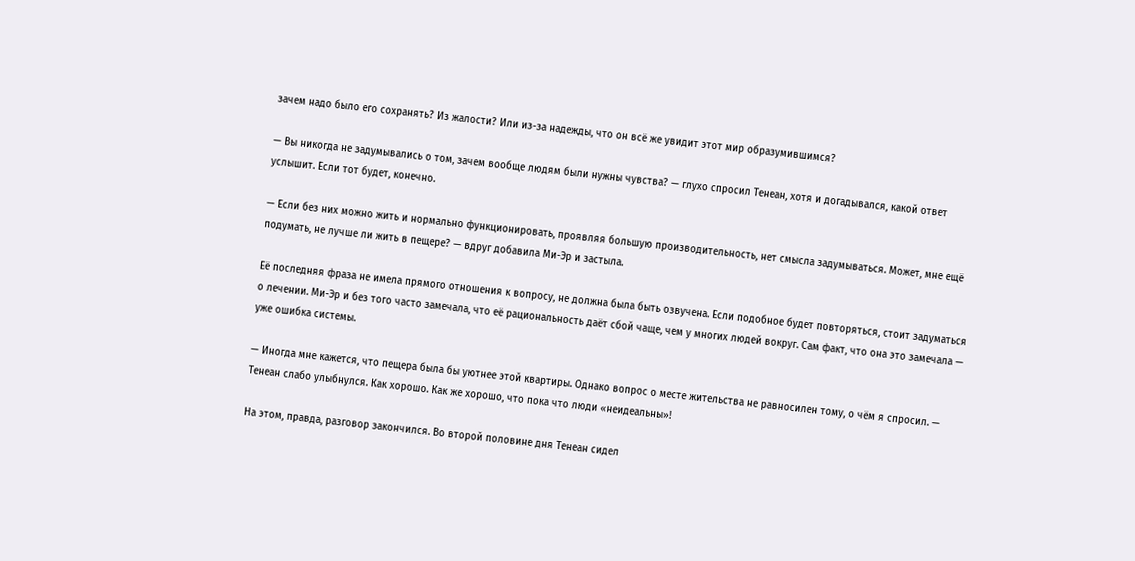зачем надо было его сохранять? Из жалости? Или из-за надежды, что он всё же увидит этот мир образумившимся?

— Вы никогда не задумывались о том, зачем вообще людям были нужны чувства? — глухо спросил Тенеан, хотя и догадывался, какой ответ услышит. Если тот будет, конечно.

— Если без них можно жить и нормально функционировать, проявляя большую производительность, нет смысла задумываться. Может, мне ещё подумать, не лучше ли жить в пещере? — вдруг добавила Ми-Эр и застыла.

Её последняя фраза не имела прямого отношения к вопросу, не должна была быть озвучена. Если подобное будет повторяться, стоит задуматься о лечении. Ми-Эр и без того часто замечала, что её рациональность даёт сбой чаще, чем у многих людей вокруг. Сам факт, что она это замечала — уже ошибка системы.

— Иногда мне кажется, что пещера была бы уютнее этой квартиры. Однако вопрос о месте жительства не равносилен тому, о чём я спросил. — Тенеан слабо улыбнулся. Как хорошо. Как же хорошо, что пока что люди «неидеальны»!

На этом, правда, разговор закончился. Во второй половине дня Тенеан сидел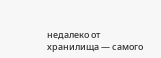недалеко от хранилища — самого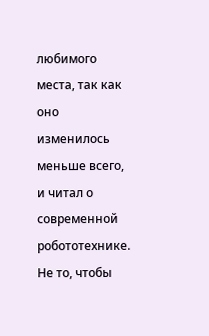любимого места, так как оно изменилось меньше всего, и читал о современной робототехнике. Не то, чтобы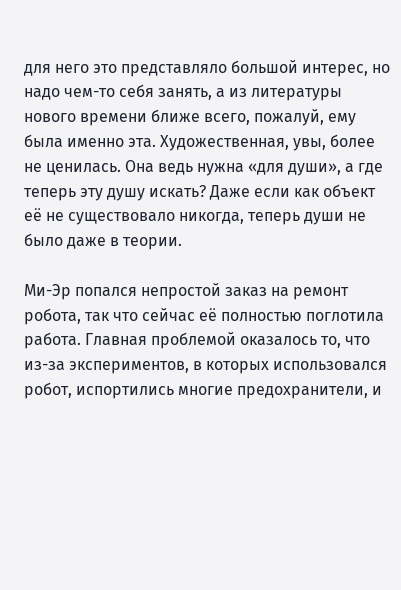для него это представляло большой интерес, но надо чем-то себя занять, а из литературы нового времени ближе всего, пожалуй, ему была именно эта. Художественная, увы, более не ценилась. Она ведь нужна «для души», а где теперь эту душу искать? Даже если как объект её не существовало никогда, теперь души не было даже в теории.

Ми-Эр попался непростой заказ на ремонт робота, так что сейчас её полностью поглотила работа. Главная проблемой оказалось то, что из-за экспериментов, в которых использовался робот, испортились многие предохранители, и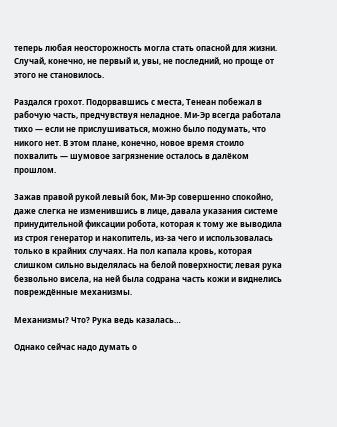теперь любая неосторожность могла стать опасной для жизни. Случай, конечно, не первый и, увы, не последний, но проще от этого не становилось.

Раздался грохот. Подорвавшись с места, Тенеан побежал в рабочую часть, предчувствуя неладное. Ми-Эр всегда работала тихо — если не прислушиваться, можно было подумать, что никого нет. В этом плане, конечно, новое время стоило похвалить — шумовое загрязнение осталось в далёком прошлом.

Зажав правой рукой левый бок, Ми-Эр совершенно спокойно, даже слегка не изменившись в лице, давала указания системе принудительной фиксации робота, которая к тому же выводила из строя генератор и накопитель, из-за чего и использовалась только в крайних случаях. На пол капала кровь, которая слишком сильно выделялась на белой поверхности; левая рука безвольно висела, на ней была содрана часть кожи и виднелись повреждённые механизмы.

Механизмы? Что? Рука ведь казалась…

Однако сейчас надо думать о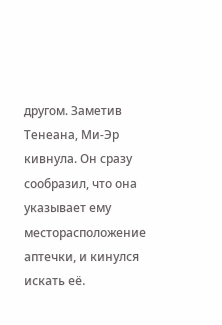другом. Заметив Тенеана, Ми-Эр кивнула. Он сразу сообразил, что она указывает ему месторасположение аптечки, и кинулся искать её.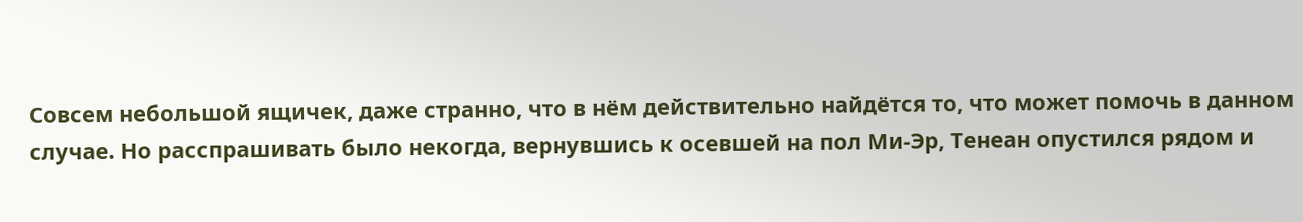Совсем небольшой ящичек, даже странно, что в нём действительно найдётся то, что может помочь в данном случае. Но расспрашивать было некогда, вернувшись к осевшей на пол Ми-Эр, Тенеан опустился рядом и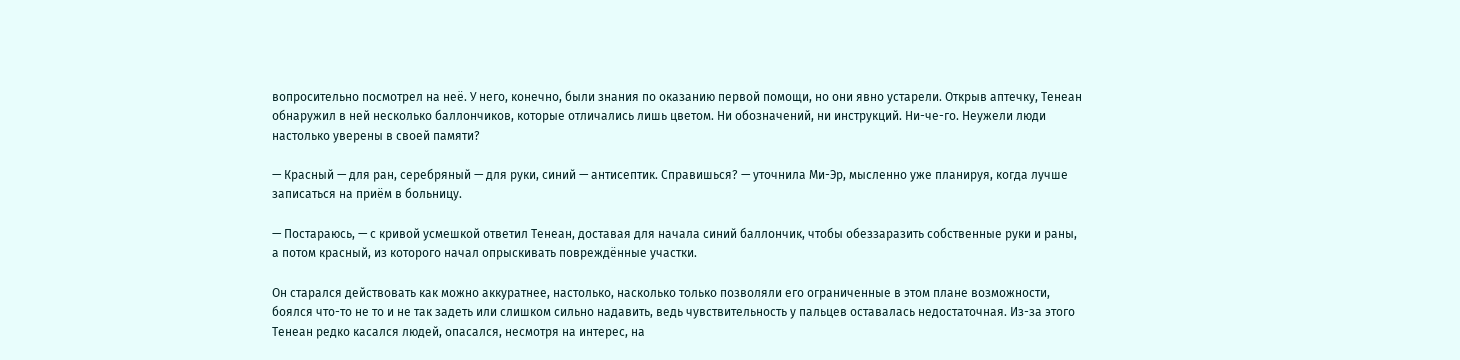вопросительно посмотрел на неё. У него, конечно, были знания по оказанию первой помощи, но они явно устарели. Открыв аптечку, Тенеан обнаружил в ней несколько баллончиков, которые отличались лишь цветом. Ни обозначений, ни инструкций. Ни-че-го. Неужели люди настолько уверены в своей памяти?

— Красный — для ран, серебряный — для руки, синий — антисептик. Справишься? — уточнила Ми-Эр, мысленно уже планируя, когда лучше записаться на приём в больницу.

— Постараюсь, — с кривой усмешкой ответил Тенеан, доставая для начала синий баллончик, чтобы обеззаразить собственные руки и раны, а потом красный, из которого начал опрыскивать повреждённые участки.

Он старался действовать как можно аккуратнее, настолько, насколько только позволяли его ограниченные в этом плане возможности, боялся что-то не то и не так задеть или слишком сильно надавить, ведь чувствительность у пальцев оставалась недостаточная. Из-за этого Тенеан редко касался людей, опасался, несмотря на интерес, на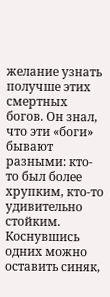желание узнать получше этих смертных богов. Он знал, что эти «боги» бывают разными: кто-то был более хрупким, кто-то удивительно стойким. Коснувшись одних можно оставить синяк,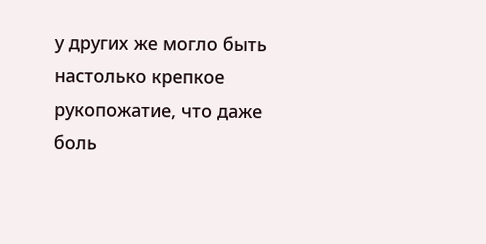у других же могло быть настолько крепкое рукопожатие, что даже боль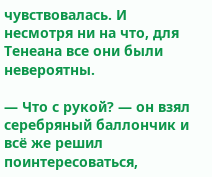чувствовалась. И несмотря ни на что, для Тенеана все они были невероятны.

— Что с рукой? — он взял серебряный баллончик и всё же решил поинтересоваться,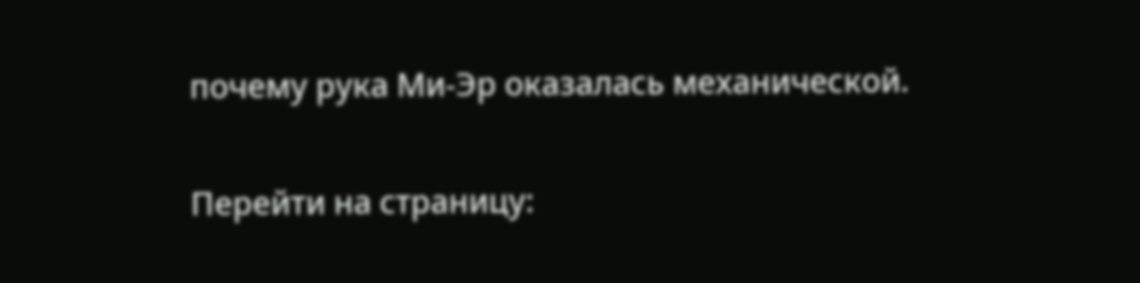почему рука Ми-Эр оказалась механической.

Перейти на страницу: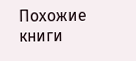Похожие книги